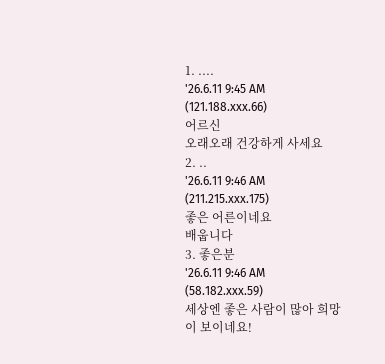1. ....
'26.6.11 9:45 AM
(121.188.xxx.66)
어르신
오래오래 건강하게 사세요
2. ..
'26.6.11 9:46 AM
(211.215.xxx.175)
좋은 어른이네요
배웁니다
3. 좋은분
'26.6.11 9:46 AM
(58.182.xxx.59)
세상엔 좋은 사람이 많아 희망이 보이네요!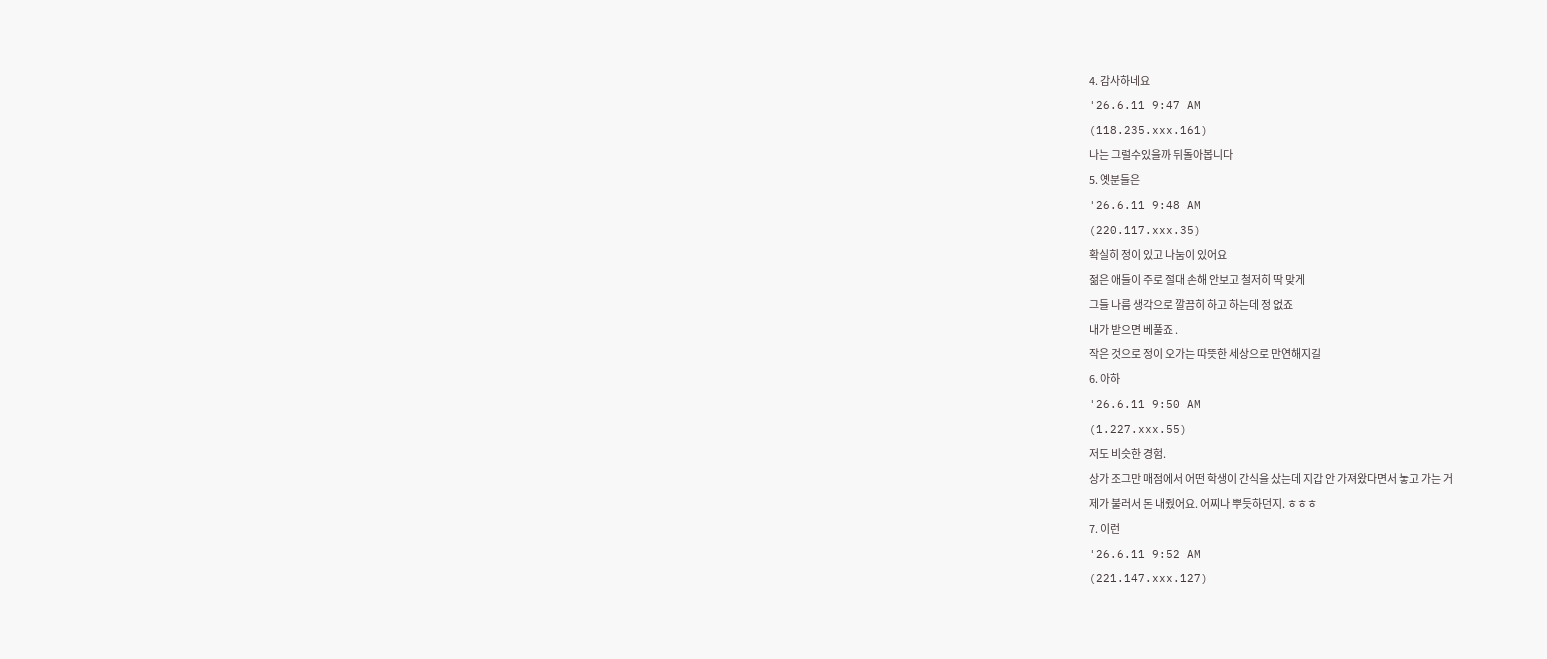4. 감사하네요
'26.6.11 9:47 AM
(118.235.xxx.161)
나는 그럴수있을까 뒤돌아봅니다
5. 옛분들은
'26.6.11 9:48 AM
(220.117.xxx.35)
확실히 정이 있고 나눔이 있어요
젊은 애들이 주로 절대 손해 안보고 철저히 딱 맞게
그들 나름 생각으로 깔끔히 하고 하는데 정 없죠
내가 받으면 베풀죠 .
작은 것으로 정이 오가는 따뜻한 세상으로 만연해지길
6. 아하
'26.6.11 9:50 AM
(1.227.xxx.55)
저도 비슷한 경험.
상가 조그만 매점에서 어떤 학생이 간식을 샀는데 지갑 안 가져왔다면서 놓고 가는 거
제가 불러서 돈 내줬어요. 어찌나 뿌듯하던지. ㅎㅎㅎ
7. 이런
'26.6.11 9:52 AM
(221.147.xxx.127)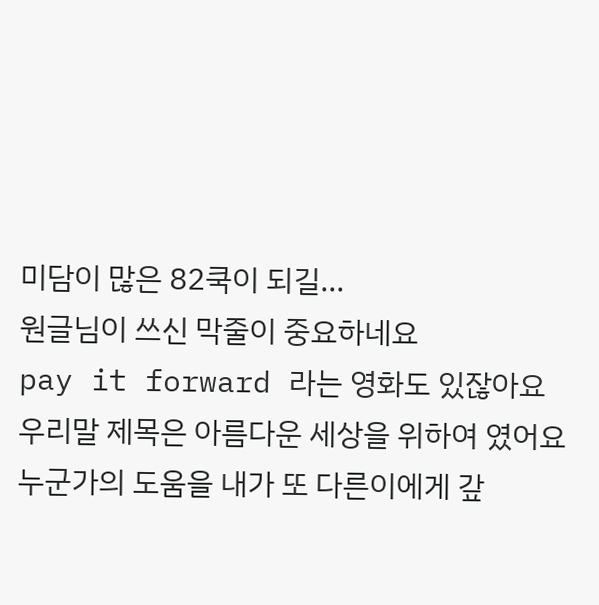미담이 많은 82쿡이 되길...
원글님이 쓰신 막줄이 중요하네요
pay it forward 라는 영화도 있잖아요
우리말 제목은 아름다운 세상을 위하여 였어요
누군가의 도움을 내가 또 다른이에게 갚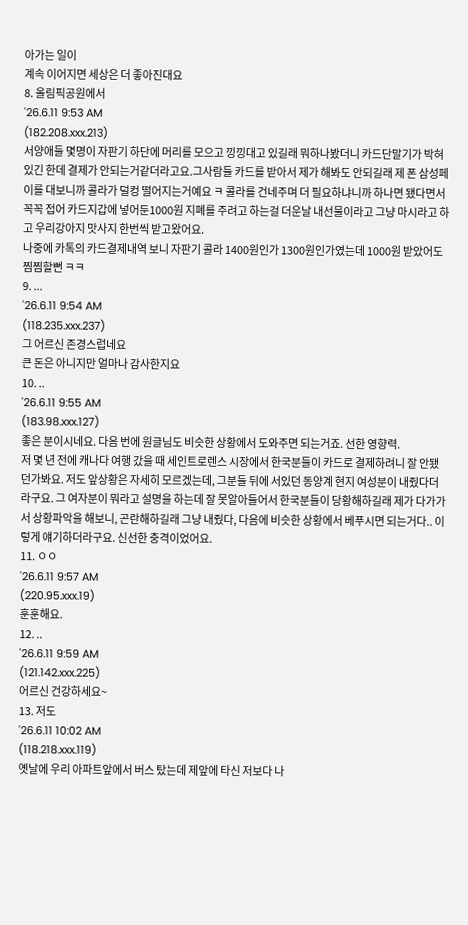아가는 일이
계속 이어지면 세상은 더 좋아진대요
8. 올림픽공원에서
'26.6.11 9:53 AM
(182.208.xxx.213)
서양애들 몇명이 자판기 하단에 머리를 모으고 낑낑대고 있길래 뭐하나봤더니 카드단말기가 박혀있긴 한데 결제가 안되는거같더라고요.그사람들 카드를 받아서 제가 해봐도 안되길래 제 폰 삼성페이를 대보니까 콜라가 덜컹 떨어지는거예요 ㅋ 콜라를 건네주며 더 필요하냐니까 하나면 됐다면서 꼭꼭 접어 카드지갑에 넣어둔1000원 지폐를 주려고 하는걸 더운날 내선물이라고 그냥 마시라고 하고 우리강아지 맛사지 한번씩 받고왔어요.
나중에 카톡의 카드결제내역 보니 자판기 콜라 1400원인가 1300원인가였는데 1000원 받았어도 찜찜할뻔 ㅋㅋ
9. ...
'26.6.11 9:54 AM
(118.235.xxx.237)
그 어르신 존경스럽네요
큰 돈은 아니지만 얼마나 감사한지요
10. ..
'26.6.11 9:55 AM
(183.98.xxx.127)
좋은 분이시네요. 다음 번에 원글님도 비슷한 상황에서 도와주면 되는거죠. 선한 영향력.
저 몇 년 전에 캐나다 여행 갔을 때 세인트로렌스 시장에서 한국분들이 카드로 결제하려니 잘 안됐던가봐요. 저도 앞상황은 자세히 모르겠는데, 그분들 뒤에 서있던 동양계 현지 여성분이 내줬다더라구요. 그 여자분이 뭐라고 설명을 하는데 잘 못알아들어서 한국분들이 당황해하길래 제가 다가가서 상황파악을 해보니, 곤란해하길래 그냥 내줬다, 다음에 비슷한 상황에서 베푸시면 되는거다.. 이렇게 얘기하더라구요. 신선한 충격이었어요.
11. ㅇㅇ
'26.6.11 9:57 AM
(220.95.xxx.19)
훈훈해요.
12. ..
'26.6.11 9:59 AM
(121.142.xxx.225)
어르신 건강하세요~
13. 저도
'26.6.11 10:02 AM
(118.218.xxx.119)
옛날에 우리 아파트앞에서 버스 탔는데 제앞에 타신 저보다 나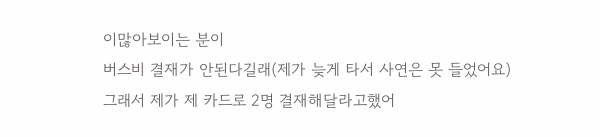이많아보이는 분이
버스비 결재가 안된다길래(제가 늦게 타서 사연은 못 들었어요)
그래서 제가 제 카드로 2명 결재해달라고했어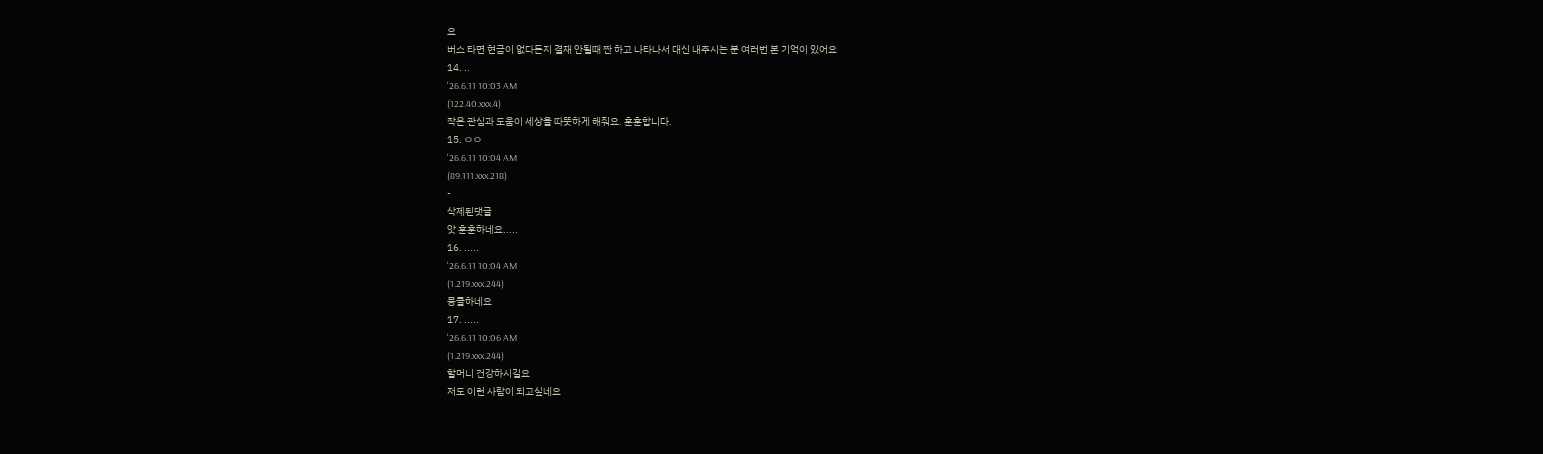요
버스 타면 현금이 없다든지 결재 안될때 짠 하고 나타나서 대신 내주시는 분 여러번 본 기억이 있어요
14. ..
'26.6.11 10:03 AM
(122.40.xxx.4)
작은 관심과 도움이 세상을 따뜻하게 해줘요. 훈훈합니다.
15. ㅇㅇ
'26.6.11 10:04 AM
(89.111.xxx.218)
-
삭제된댓글
앗 훈훈하네요.....
16. .....
'26.6.11 10:04 AM
(1.219.xxx.244)
뭉클하네요
17. .....
'26.6.11 10:06 AM
(1.219.xxx.244)
할머니 건강하시길요
저도 이런 사람이 되고싶네요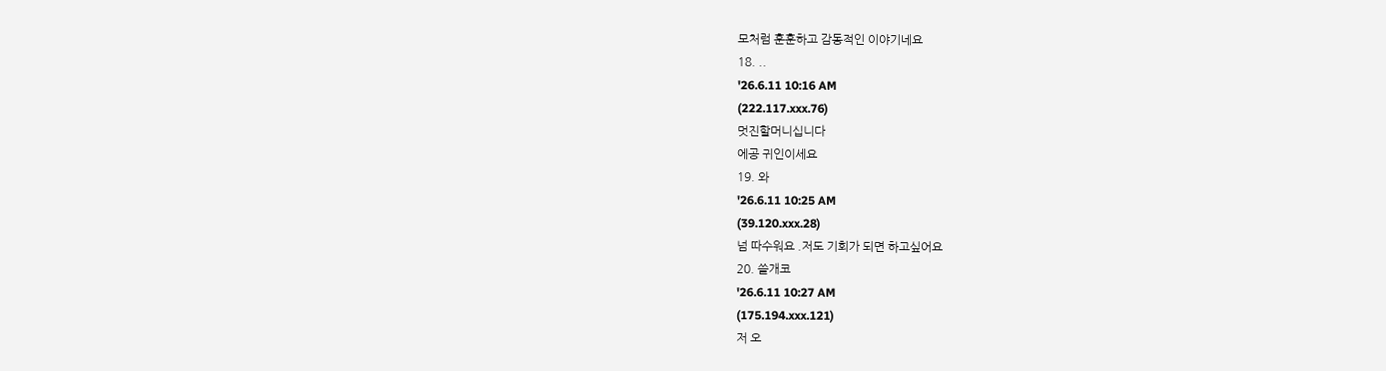모처럼 훈훈하고 감동적인 이야기네요
18. ..
'26.6.11 10:16 AM
(222.117.xxx.76)
멋진할머니십니다
에공 귀인이세요
19. 와
'26.6.11 10:25 AM
(39.120.xxx.28)
넘 따수워요 .저도 기회가 되면 하고싶어요
20. 쓸개코
'26.6.11 10:27 AM
(175.194.xxx.121)
저 오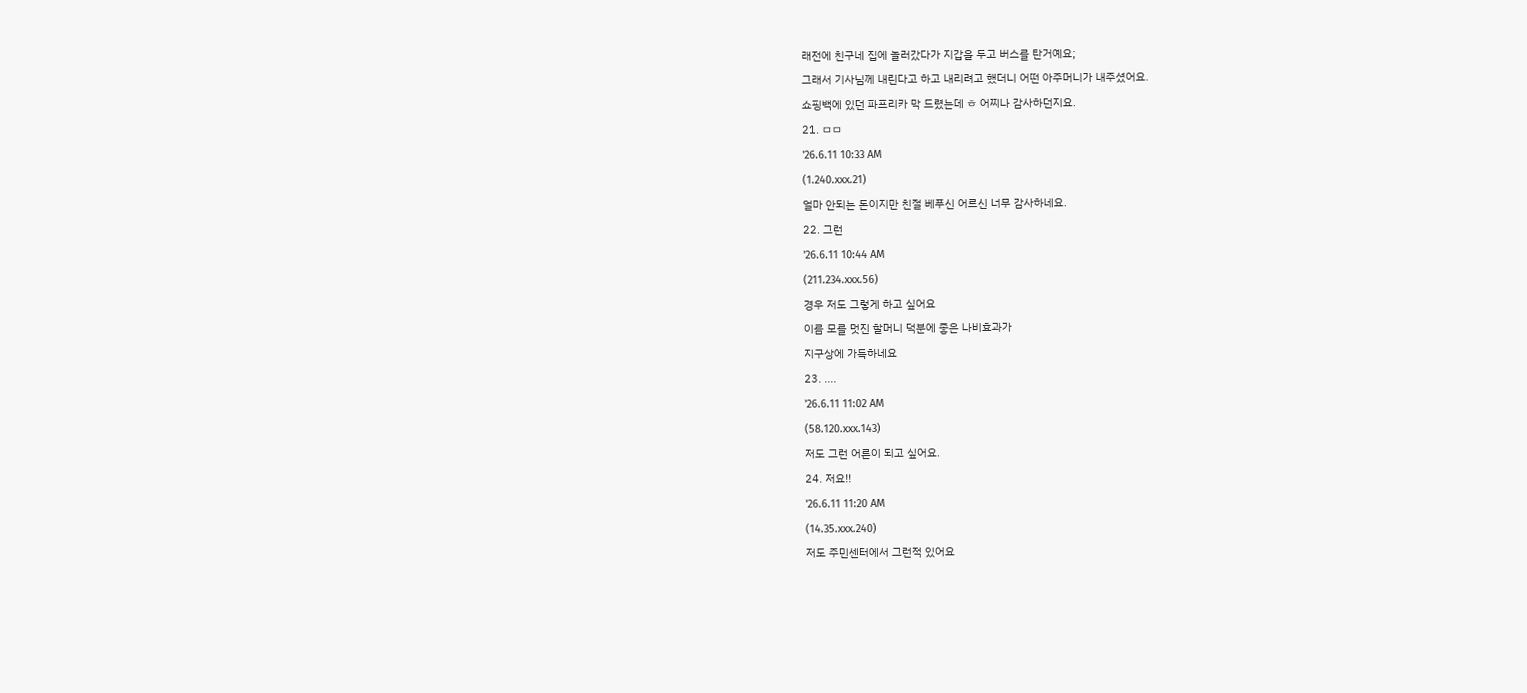래전에 친구네 집에 놀러갔다가 지갑을 두고 버스를 탄거예요;
그래서 기사님께 내린다고 하고 내리려고 했더니 어떤 아주머니가 내주셨어요.
쇼핑백에 있던 파프리카 막 드렸는데 ㅎ 어찌나 감사하던지요.
21. ㅁㅁ
'26.6.11 10:33 AM
(1.240.xxx.21)
얼마 안되는 돈이지만 친절 베푸신 어르신 너무 감사하네요.
22. 그런
'26.6.11 10:44 AM
(211.234.xxx.56)
경우 저도 그렇게 하고 싶어요
이름 모를 멋진 할머니 덕분에 좋은 나비효과가
지구상에 가득하네요
23. ....
'26.6.11 11:02 AM
(58.120.xxx.143)
저도 그런 어른이 되고 싶어요.
24. 저요!!
'26.6.11 11:20 AM
(14.35.xxx.240)
저도 주민센터에서 그런적 있어요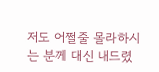저도 어쩔줄 몰라하시는 분께 대신 내드렸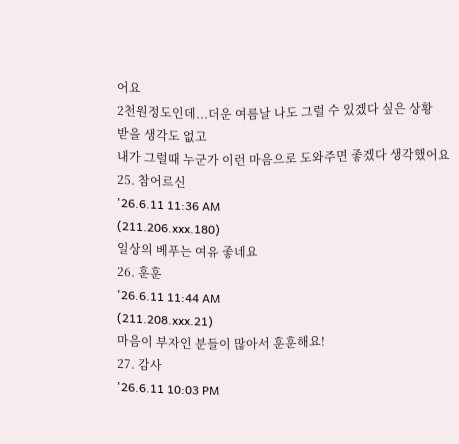어요
2천원정도인데...더운 여름날 나도 그럴 수 있겠다 싶은 상황
받을 생각도 없고
내가 그럴때 누군가 이런 마음으로 도와주면 좋겠다 생각했어요
25. 참어르신
'26.6.11 11:36 AM
(211.206.xxx.180)
일상의 베푸는 여유 좋네요
26. 훈훈
'26.6.11 11:44 AM
(211.208.xxx.21)
마음이 부자인 분들이 많아서 훈훈해요!
27. 감사
'26.6.11 10:03 PM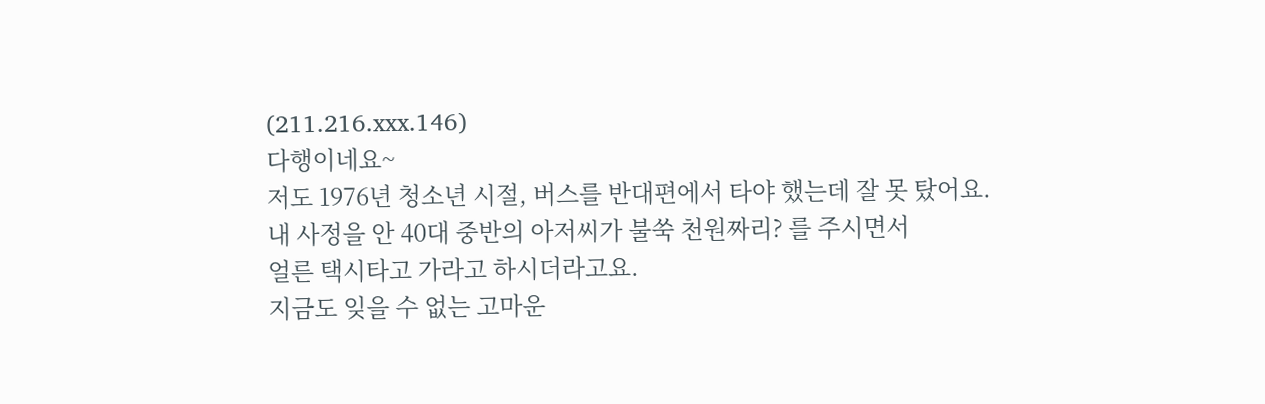(211.216.xxx.146)
다행이네요~
저도 1976년 청소년 시절, 버스를 반대편에서 타야 했는데 잘 못 탔어요.
내 사정을 안 40대 중반의 아저씨가 불쑥 천원짜리? 를 주시면서
얼른 택시타고 가라고 하시더라고요.
지금도 잊을 수 없는 고마운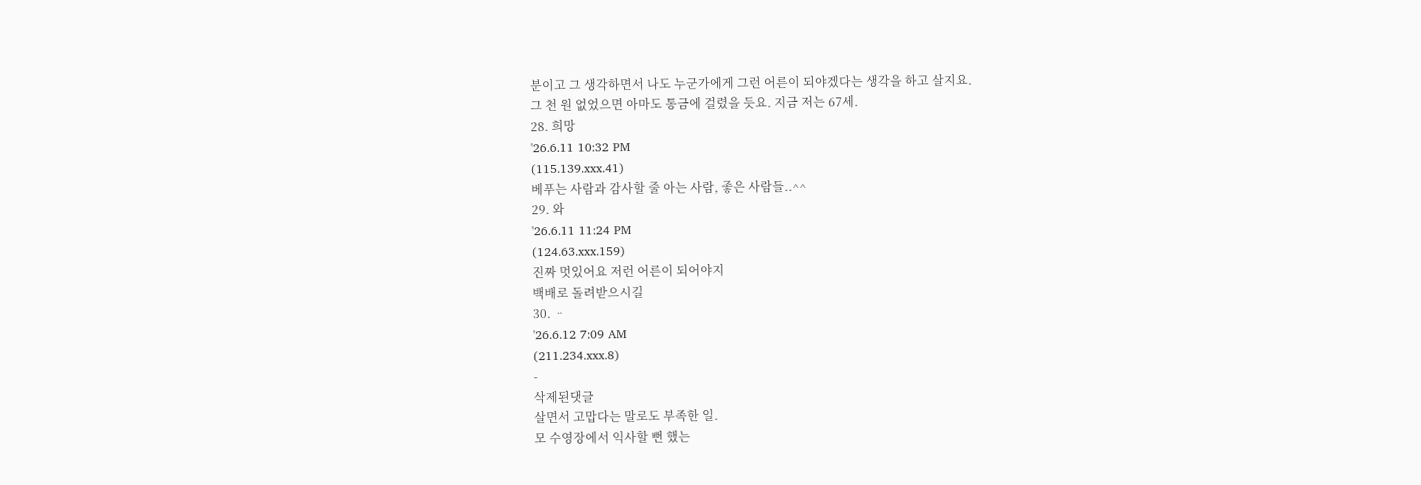분이고 그 생각하면서 나도 누군가에게 그런 어른이 되야겠다는 생각을 하고 살지요.
그 천 원 없었으면 아마도 통금에 걸렸을 듯요. 지금 저는 67세.
28. 희망
'26.6.11 10:32 PM
(115.139.xxx.41)
베푸는 사람과 감사할 줄 아는 사람, 좋은 사람들..^^
29. 와
'26.6.11 11:24 PM
(124.63.xxx.159)
진짜 멋있어요 저런 어른이 되어야지
백배로 돌려받으시길
30. ᆢ
'26.6.12 7:09 AM
(211.234.xxx.8)
-
삭제된댓글
살면서 고맙다는 말로도 부족한 일.
모 수영장에서 익사할 뻔 했는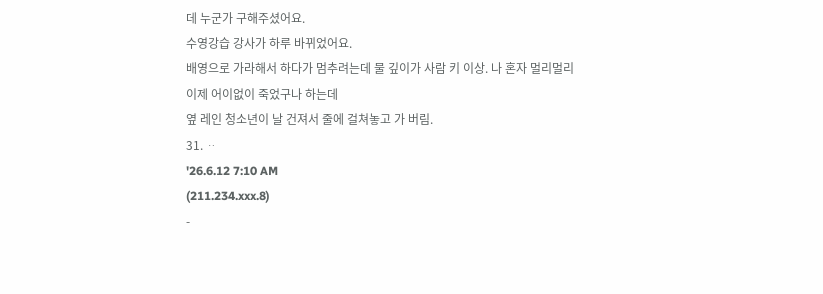데 누군가 구해주셨어요.
수영강습 강사가 하루 바뀌었어요.
배영으로 가라해서 하다가 멈추려는데 물 깊이가 사람 키 이상. 나 혼자 멀리멀리
이제 어이없이 죽었구나 하는데
옆 레인 청소년이 날 건져서 줄에 걸쳐놓고 가 버림.
31. ᆢ
'26.6.12 7:10 AM
(211.234.xxx.8)
-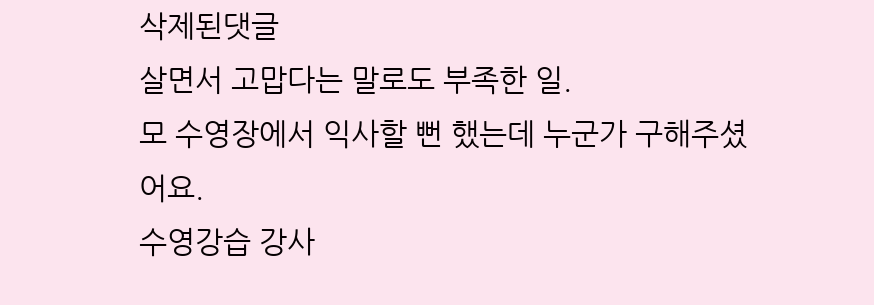삭제된댓글
살면서 고맙다는 말로도 부족한 일.
모 수영장에서 익사할 뻔 했는데 누군가 구해주셨어요.
수영강습 강사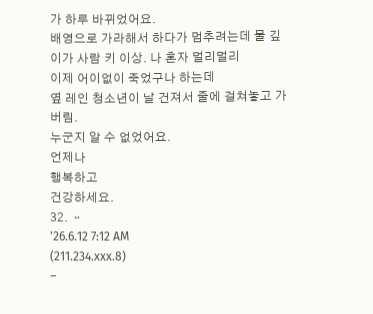가 하루 바뀌었어요.
배영으로 가라해서 하다가 멈추려는데 물 깊이가 사람 키 이상. 나 혼자 멀리멀리
이제 어이없이 죽었구나 하는데
옆 레인 청소년이 날 건져서 줄에 걸쳐놓고 가 버림.
누군지 알 수 없었어요.
언제나
행복하고
건강하세요.
32. ᆢ
'26.6.12 7:12 AM
(211.234.xxx.8)
-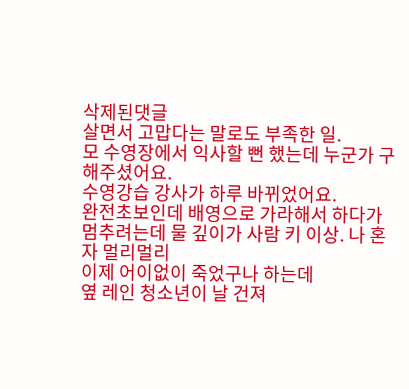삭제된댓글
살면서 고맙다는 말로도 부족한 일.
모 수영장에서 익사할 뻔 했는데 누군가 구해주셨어요.
수영강습 강사가 하루 바뀌었어요.
완전초보인데 배영으로 가라해서 하다가 멈추려는데 물 깊이가 사람 키 이상. 나 혼자 멀리멀리
이제 어이없이 죽었구나 하는데
옆 레인 청소년이 날 건져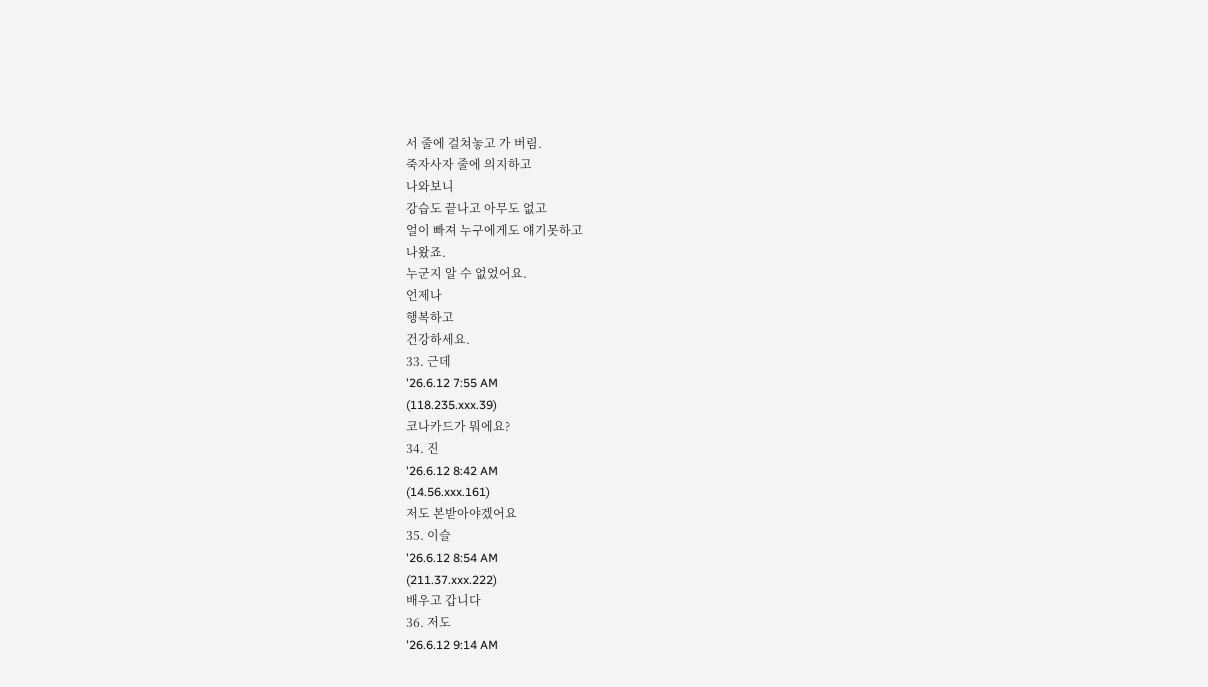서 줄에 걸쳐놓고 가 버림.
죽자사자 줄에 의지하고
나와보니
강습도 끝나고 아무도 없고
얼이 빠져 누구에게도 얘기못하고
나왔죠.
누군지 알 수 없었어요.
언제나
행복하고
건강하세요.
33. 근데
'26.6.12 7:55 AM
(118.235.xxx.39)
코나카드가 뭐에요?
34. 진
'26.6.12 8:42 AM
(14.56.xxx.161)
저도 본받아야겠어요
35. 이슬
'26.6.12 8:54 AM
(211.37.xxx.222)
배우고 갑니다
36. 저도
'26.6.12 9:14 AM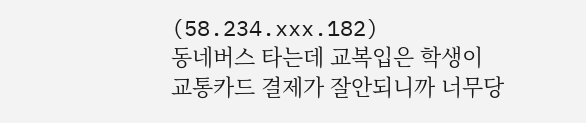(58.234.xxx.182)
동네버스 타는데 교복입은 학생이
교통카드 결제가 잘안되니까 너무당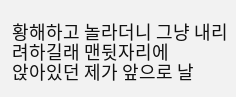황해하고 놀라더니 그냥 내리려하길래 맨뒷자리에
앉아있던 제가 앞으로 날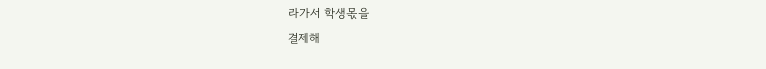라가서 학생몫을
결제해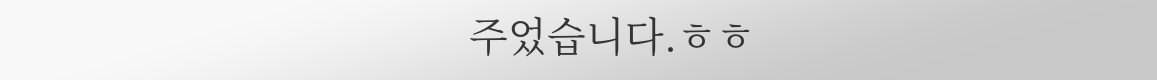주었습니다.ㅎㅎ